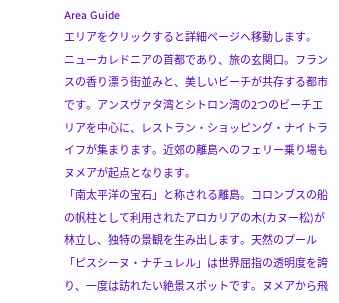Area Guide
エリアをクリックすると詳細ページへ移動します。
ニューカレドニアの首都であり、旅の玄関口。フランスの香り漂う街並みと、美しいビーチが共存する都市です。アンスヴァタ湾とシトロン湾の2つのビーチエリアを中心に、レストラン・ショッピング・ナイトライフが集まります。近郊の離島へのフェリー乗り場もヌメアが起点となります。
「南太平洋の宝石」と称される離島。コロンブスの船の帆柱として利用されたアロカリアの木(カヌー松)が林立し、独特の景観を生み出します。天然のプール「ピスシーヌ・ナチュレル」は世界屈指の透明度を誇り、一度は訪れたい絶景スポットです。ヌメアから飛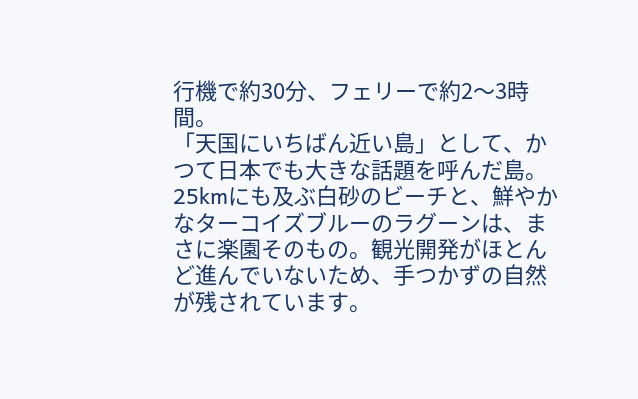行機で約30分、フェリーで約2〜3時間。
「天国にいちばん近い島」として、かつて日本でも大きな話題を呼んだ島。25kmにも及ぶ白砂のビーチと、鮮やかなターコイズブルーのラグーンは、まさに楽園そのもの。観光開発がほとんど進んでいないため、手つかずの自然が残されています。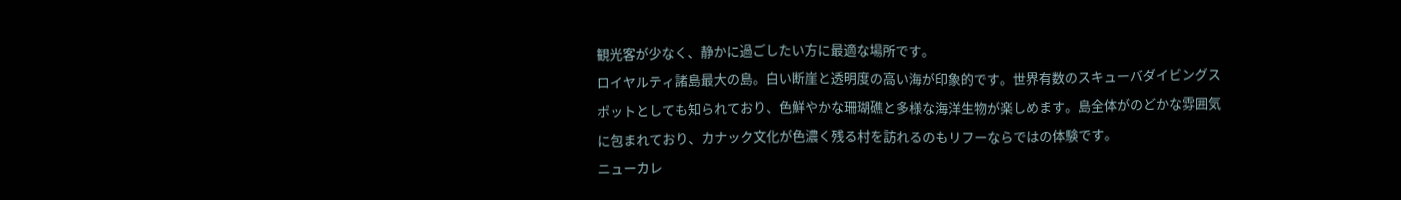観光客が少なく、静かに過ごしたい方に最適な場所です。
ロイヤルティ諸島最大の島。白い断崖と透明度の高い海が印象的です。世界有数のスキューバダイビングスポットとしても知られており、色鮮やかな珊瑚礁と多様な海洋生物が楽しめます。島全体がのどかな雰囲気に包まれており、カナック文化が色濃く残る村を訪れるのもリフーならではの体験です。
ニューカレ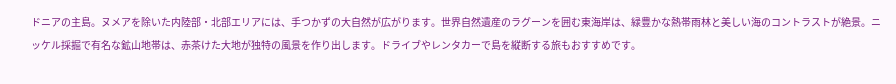ドニアの主島。ヌメアを除いた内陸部・北部エリアには、手つかずの大自然が広がります。世界自然遺産のラグーンを囲む東海岸は、緑豊かな熱帯雨林と美しい海のコントラストが絶景。ニッケル採掘で有名な鉱山地帯は、赤茶けた大地が独特の風景を作り出します。ドライブやレンタカーで島を縦断する旅もおすすめです。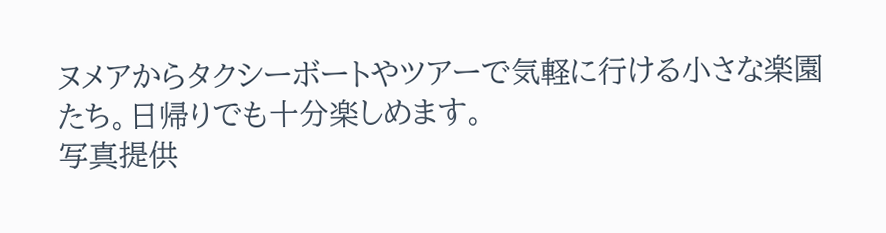ヌメアからタクシーボートやツアーで気軽に行ける小さな楽園たち。日帰りでも十分楽しめます。
写真提供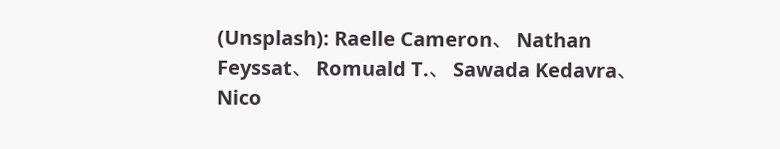(Unsplash): Raelle Cameron、 Nathan Feyssat、 Romuald T.、 Sawada Kedavra、 Nico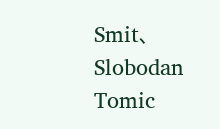Smit、 Slobodan Tomic